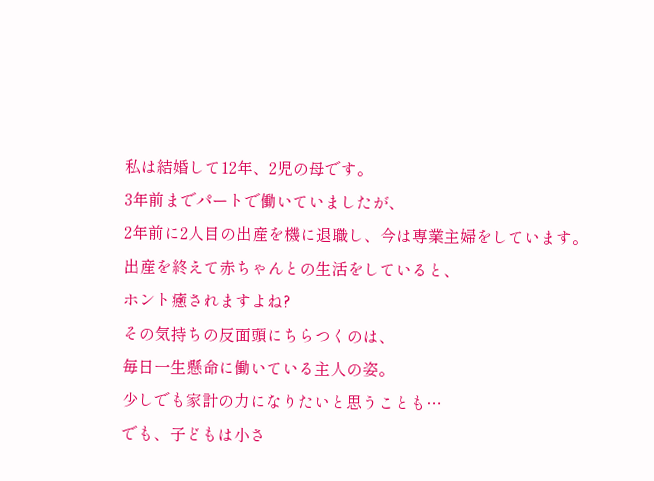私は結婚して12年、2児の母です。
3年前までパートで働いていましたが、
2年前に2人目の出産を機に退職し、今は専業主婦をしています。
出産を終えて赤ちゃんとの生活をしていると、
ホント癒されますよね?
その気持ちの反面頭にちらつくのは、
毎日一生懸命に働いている主人の姿。
少しでも家計の力になりたいと思うことも…
でも、子どもは小さ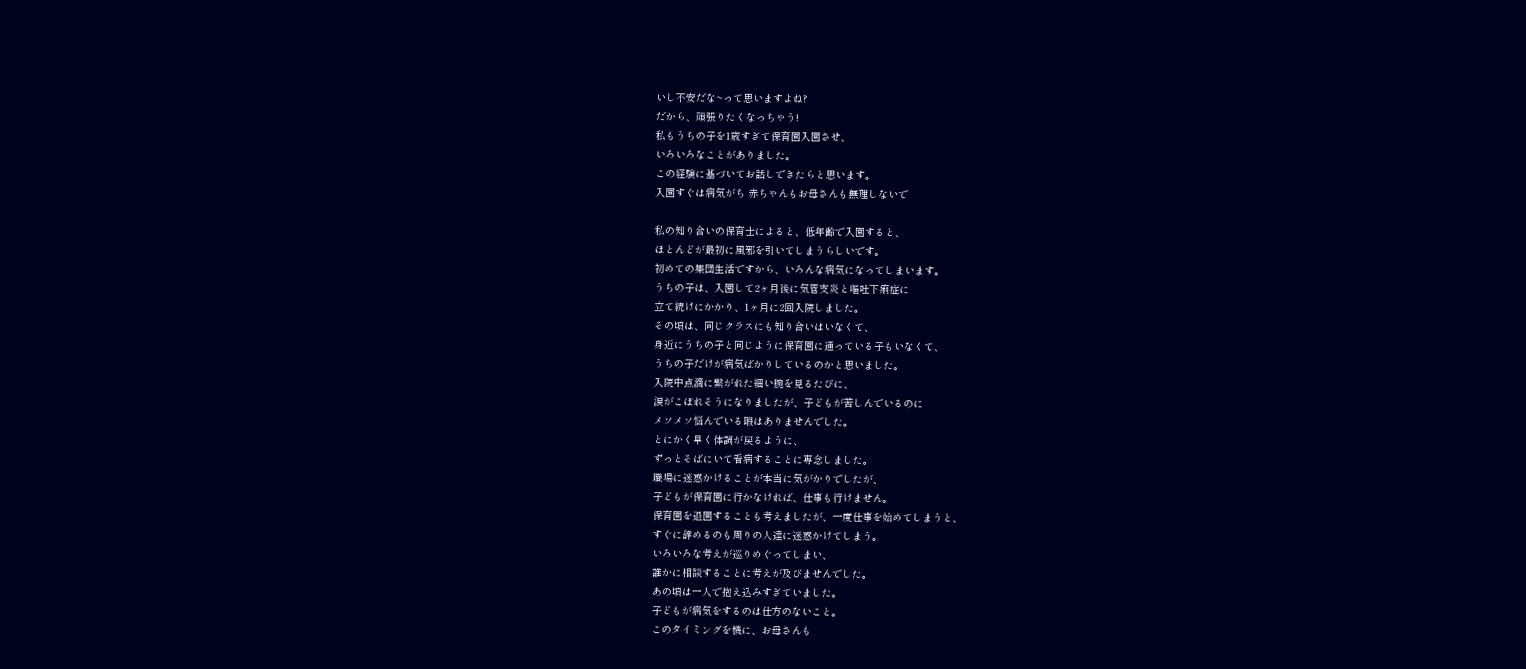いし不安だな~って思いますよね?
だから、頑張りたくなっちゃう!
私もうちの子を1歳すぎて保育園入園させ、
いろいろなことがありました。
この経験に基づいてお話しできたらと思います。
入園すぐは病気がち 赤ちゃんもお母さんも無理しないで

私の知り合いの保育士によると、低年齢で入園すると、
ほとんどが最初に風邪を引いてしまうらしいです。
初めての集団生活ですから、いろんな病気になってしまいます。
うちの子は、入園して2ヶ月後に気管支炎と嘔吐下痢症に
立て続けにかかり、1ヶ月に2回入院しました。
その頃は、同じクラスにも知り合いはいなくて、
身近にうちの子と同じように保育園に通っている子もいなくて、
うちの子だけが病気ばかりしているのかと思いました。
入院中点滴に繋がれた細い腕を見るたびに、
涙がこぼれそうになりましたが、子どもが苦しんでいるのに
メソメソ悩んでいる暇はありませんでした。
とにかく早く体調が戻るように、
ずっとそばにいて看病することに専念しました。
職場に迷惑かけることが本当に気がかりでしたが、
子どもが保育園に行かなければ、仕事も行けません。
保育園を退園することも考えましたが、一度仕事を始めてしまうと、
すぐに辞めるのも周りの人達に迷惑かけてしまう。
いろいろな考えが巡りめぐってしまい、
誰かに相談することに考えが及びませんでした。
あの頃は一人で抱え込みすぎていました。
子どもが病気をするのは仕方のないこと。
このタイミングを機に、お母さんも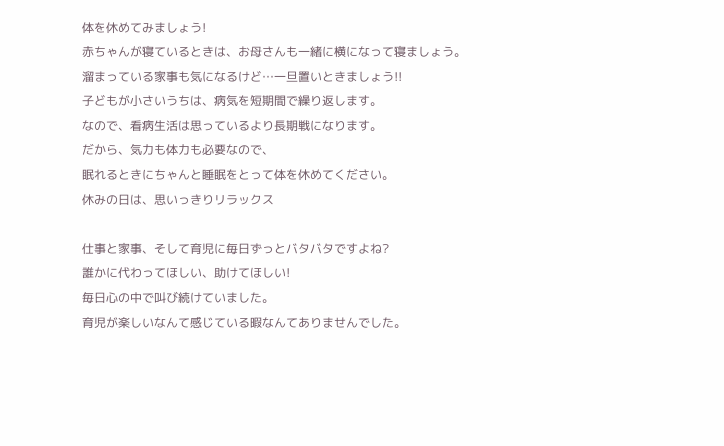体を休めてみましょう!
赤ちゃんが寝ているときは、お母さんも一緒に横になって寝ましょう。
溜まっている家事も気になるけど…一旦置いときましょう!!
子どもが小さいうちは、病気を短期間で繰り返します。
なので、看病生活は思っているより長期戦になります。
だから、気力も体力も必要なので、
眠れるときにちゃんと睡眠をとって体を休めてください。
休みの日は、思いっきりリラックス

仕事と家事、そして育児に毎日ずっとバタバタですよね?
誰かに代わってほしい、助けてほしい!
毎日心の中で叫び続けていました。
育児が楽しいなんて感じている暇なんてありませんでした。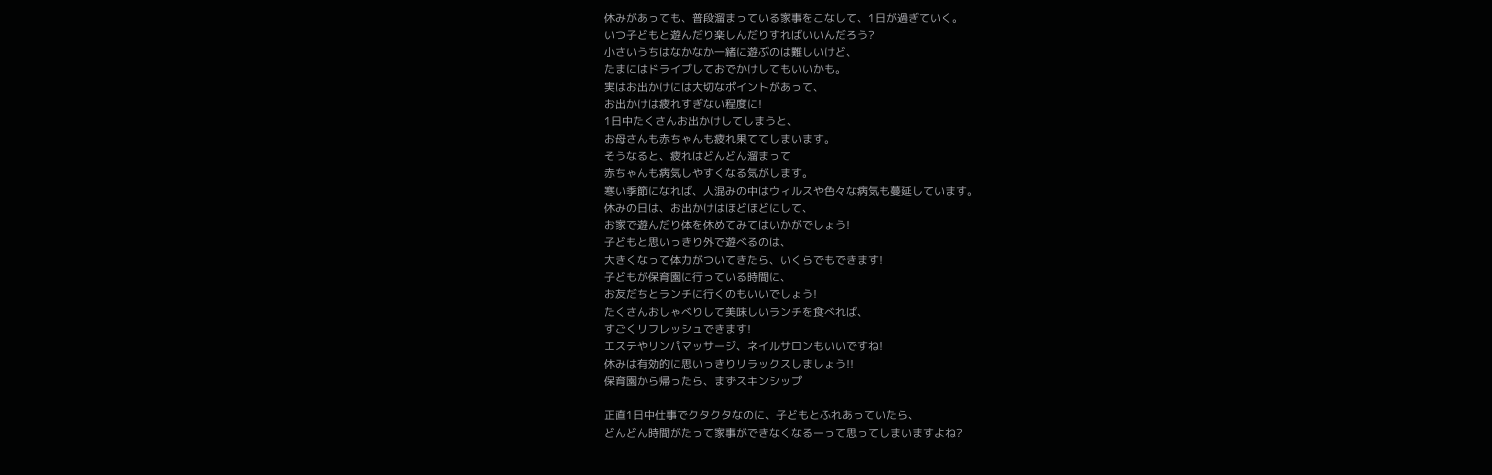休みがあっても、普段溜まっている家事をこなして、1日が過ぎていく。
いつ子どもと遊んだり楽しんだりすればいいんだろう?
小さいうちはなかなか一緒に遊ぶのは難しいけど、
たまにはドライブしておでかけしてもいいかも。
実はお出かけには大切なポイントがあって、
お出かけは疲れすぎない程度に!
1日中たくさんお出かけしてしまうと、
お母さんも赤ちゃんも疲れ果ててしまいます。
そうなると、疲れはどんどん溜まって
赤ちゃんも病気しやすくなる気がします。
寒い季節になれば、人混みの中はウィルスや色々な病気も蔓延しています。
休みの日は、お出かけはほどほどにして、
お家で遊んだり体を休めてみてはいかがでしょう!
子どもと思いっきり外で遊べるのは、
大きくなって体力がついてきたら、いくらでもできます!
子どもが保育園に行っている時間に、
お友だちとランチに行くのもいいでしょう!
たくさんおしゃべりして美味しいランチを食べれば、
すごくリフレッシュできます!
エステやリンパマッサージ、ネイルサロンもいいですね!
休みは有効的に思いっきりリラックスしましょう!!
保育園から帰ったら、まずスキンシップ

正直1日中仕事でクタクタなのに、子どもとふれあっていたら、
どんどん時間がたって家事ができなくなるーって思ってしまいますよね?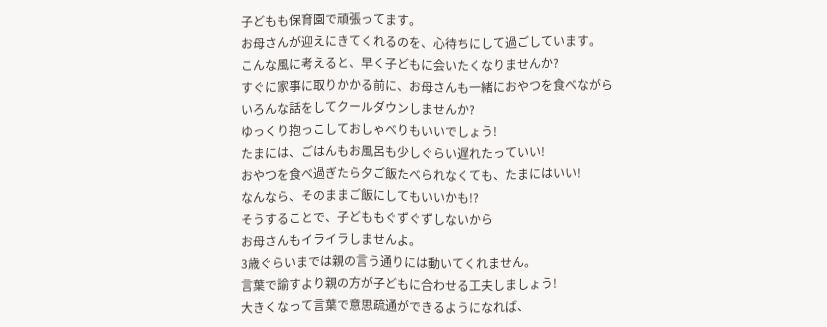子どもも保育園で頑張ってます。
お母さんが迎えにきてくれるのを、心待ちにして過ごしています。
こんな風に考えると、早く子どもに会いたくなりませんか?
すぐに家事に取りかかる前に、お母さんも一緒におやつを食べながら
いろんな話をしてクールダウンしませんか?
ゆっくり抱っこしておしゃべりもいいでしょう!
たまには、ごはんもお風呂も少しぐらい遅れたっていい!
おやつを食べ過ぎたら夕ご飯たべられなくても、たまにはいい!
なんなら、そのままご飯にしてもいいかも!?
そうすることで、子どももぐずぐずしないから
お母さんもイライラしませんよ。
3歳ぐらいまでは親の言う通りには動いてくれません。
言葉で諭すより親の方が子どもに合わせる工夫しましょう!
大きくなって言葉で意思疏通ができるようになれば、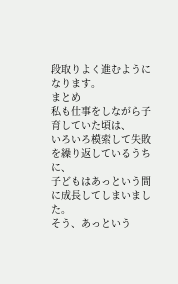段取りよく進むようになります。
まとめ
私も仕事をしながら子育していた頃は、
いろいろ模索して失敗を繰り返しているうちに、
子どもはあっという間に成長してしまいました。
そう、あっという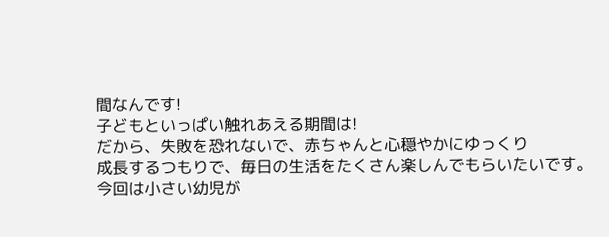間なんです!
子どもといっぱい触れあえる期間は!
だから、失敗を恐れないで、赤ちゃんと心穏やかにゆっくり
成長するつもりで、毎日の生活をたくさん楽しんでもらいたいです。
今回は小さい幼児が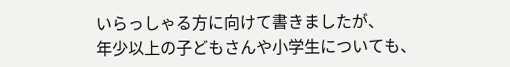いらっしゃる方に向けて書きましたが、
年少以上の子どもさんや小学生についても、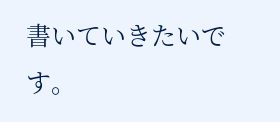書いていきたいです。